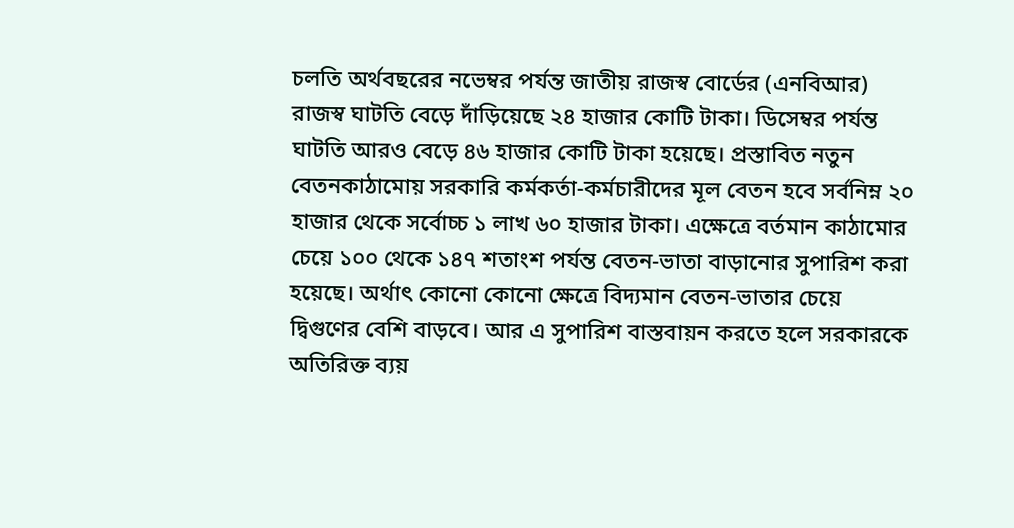চলতি অর্থবছরের নভেম্বর পর্যন্ত জাতীয় রাজস্ব বোর্ডের (এনবিআর) রাজস্ব ঘাটতি বেড়ে দাঁড়িয়েছে ২৪ হাজার কোটি টাকা। ডিসেম্বর পর্যন্ত ঘাটতি আরও বেড়ে ৪৬ হাজার কোটি টাকা হয়েছে। প্রস্তাবিত নতুন বেতনকাঠামোয় সরকারি কর্মকর্তা-কর্মচারীদের মূল বেতন হবে সর্বনিম্ন ২০ হাজার থেকে সর্বোচ্চ ১ লাখ ৬০ হাজার টাকা। এক্ষেত্রে বর্তমান কাঠামোর চেয়ে ১০০ থেকে ১৪৭ শতাংশ পর্যন্ত বেতন-ভাতা বাড়ানোর সুপারিশ করা হয়েছে। অর্থাৎ কোনো কোনো ক্ষেত্রে বিদ্যমান বেতন-ভাতার চেয়ে দ্বিগুণের বেশি বাড়বে। আর এ সুপারিশ বাস্তবায়ন করতে হলে সরকারকে অতিরিক্ত ব্যয়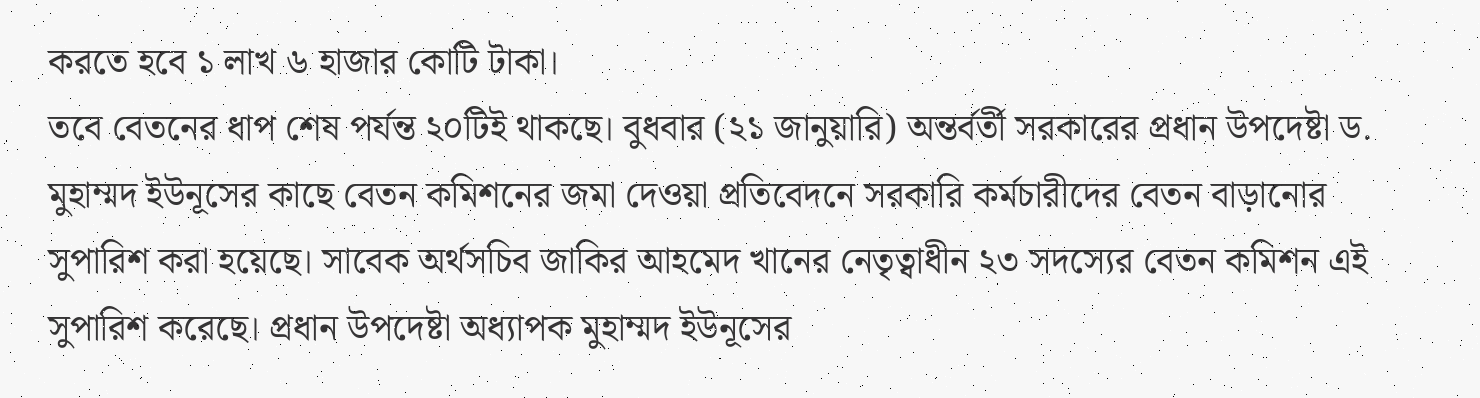করতে হবে ১ লাখ ৬ হাজার কোটি টাকা।
তবে বেতনের ধাপ শেষ পর্যন্ত ২০টিই থাকছে। বুধবার (২১ জানুয়ারি) অন্তর্বর্তী সরকারের প্রধান উপদেষ্টা ড. মুহাম্মদ ইউনূসের কাছে বেতন কমিশনের জমা দেওয়া প্রতিবেদনে সরকারি কর্মচারীদের বেতন বাড়ানোর সুপারিশ করা হয়েছে। সাবেক অর্থসচিব জাকির আহমেদ খানের নেতৃত্বাধীন ২৩ সদস্যের বেতন কমিশন এই সুপারিশ করেছে। প্রধান উপদেষ্টা অধ্যাপক মুহাম্মদ ইউনূসের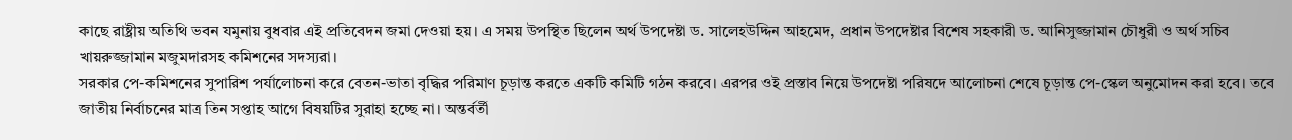কাছে রাষ্ট্রীয় অতিথি ভবন যমুনায় বুধবার এই প্রতিবেদন জমা দেওয়া হয়। এ সময় উপস্থিত ছিলেন অর্থ উপদেষ্টা ড. সালেহউদ্দিন আহমেদ, প্রধান উপদেষ্টার বিশেষ সহকারী ড. আনিসুজ্জামান চৌধুরী ও অর্থ সচিব খায়রুজ্জামান মজুমদারসহ কমিশনের সদস্যরা।
সরকার পে-কমিশনের সুপারিশ পর্যালোচনা করে বেতন-ভাতা বৃদ্ধির পরিমাণ চূড়ান্ত করতে একটি কমিটি গঠন করবে। এরপর ওই প্রস্তাব নিয়ে উপদেষ্টা পরিষদে আলোচনা শেষে চূড়ান্ত পে-স্কেল অনুমোদন করা হবে। তবে জাতীয় নির্বাচনের মাত্র তিন সপ্তাহ আগে বিষয়টির সুরাহা হচ্ছে না। অন্তর্বর্তী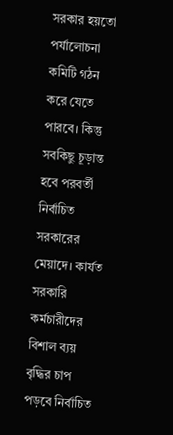সরকার হয়তো পর্যালোচনা কমিটি গঠন করে যেতে পারবে। কিন্তু সবকিছু চূড়ান্ত হবে পরবর্তী নির্বাচিত সরকারের মেয়াদে। কার্যত সরকারি কর্মচারীদের বিশাল ব্যয় বৃদ্ধির চাপ পড়বে নির্বাচিত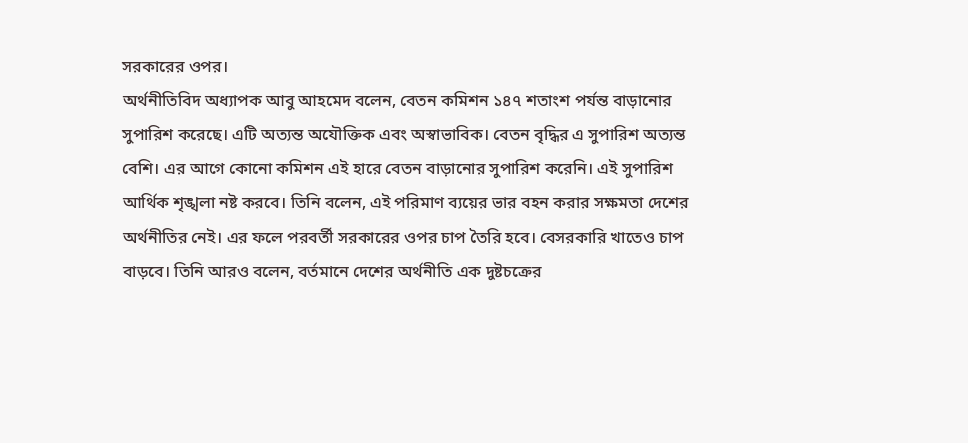সরকারের ওপর।
অর্থনীতিবিদ অধ্যাপক আবু আহমেদ বলেন, বেতন কমিশন ১৪৭ শতাংশ পর্যন্ত বাড়ানোর সুপারিশ করেছে। এটি অত্যন্ত অযৌক্তিক এবং অস্বাভাবিক। বেতন বৃদ্ধির এ সুপারিশ অত্যন্ত বেশি। এর আগে কোনো কমিশন এই হারে বেতন বাড়ানোর সুপারিশ করেনি। এই সুপারিশ আর্থিক শৃঙ্খলা নষ্ট করবে। তিনি বলেন, এই পরিমাণ ব্যয়ের ভার বহন করার সক্ষমতা দেশের অর্থনীতির নেই। এর ফলে পরবর্তী সরকারের ওপর চাপ তৈরি হবে। বেসরকারি খাতেও চাপ বাড়বে। তিনি আরও বলেন, বর্তমানে দেশের অর্থনীতি এক দুষ্টচক্রের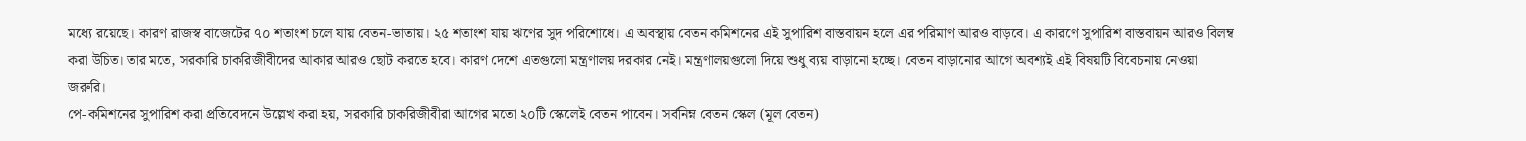মধ্যে রয়েছে। কারণ রাজস্ব বাজেটের ৭০ শতাংশ চলে যায় বেতন-ভাতায়। ২৫ শতাংশ যায় ঋণের সুদ পরিশোধে। এ অবস্থায় বেতন কমিশনের এই সুপারিশ বাস্তবায়ন হলে এর পরিমাণ আরও বাড়বে। এ কারণে সুপারিশ বাস্তবায়ন আরও বিলম্ব করা উচিত। তার মতে, সরকারি চাকরিজীবীদের আকার আরও ছোট করতে হবে। কারণ দেশে এতগুলো মন্ত্রণালয় দরকার নেই। মন্ত্রণালয়গুলো দিয়ে শুধু ব্যয় বাড়ানো হচ্ছে। বেতন বাড়ানোর আগে অবশ্যই এই বিষয়টি বিবেচনায় নেওয়া জরুরি।
পে-কমিশনের সুপারিশ করা প্রতিবেদনে উল্লেখ করা হয়, সরকারি চাকরিজীবীরা আগের মতো ২০টি স্কেলেই বেতন পাবেন। সর্বনিম্ন বেতন স্কেল (মূল বেতন)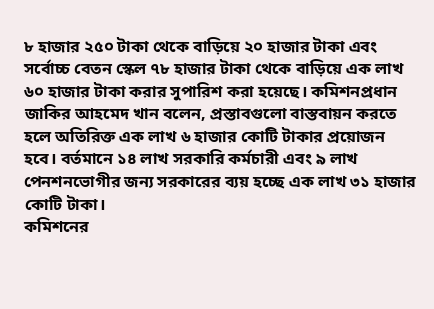৮ হাজার ২৫০ টাকা থেকে বাড়িয়ে ২০ হাজার টাকা এবং সর্বোচ্চ বেতন স্কেল ৭৮ হাজার টাকা থেকে বাড়িয়ে এক লাখ ৬০ হাজার টাকা করার সুপারিশ করা হয়েছে। কমিশনপ্রধান জাকির আহমেদ খান বলেন, প্রস্তাবগুলো বাস্তবায়ন করতে হলে অতিরিক্ত এক লাখ ৬ হাজার কোটি টাকার প্রয়োজন হবে। বর্তমানে ১৪ লাখ সরকারি কর্মচারী এবং ৯ লাখ পেনশনভোগীর জন্য সরকারের ব্যয় হচ্ছে এক লাখ ৩১ হাজার কোটি টাকা।
কমিশনের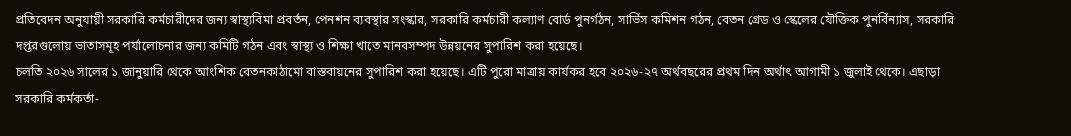প্রতিবেদন অনুযায়ী সরকারি কর্মচারীদের জন্য স্বাস্থ্যবিমা প্রবর্তন, পেনশন ব্যবস্থার সংস্কার, সরকারি কর্মচারী কল্যাণ বোর্ড পুনর্গঠন, সার্ভিস কমিশন গঠন, বেতন গ্রেড ও স্কেলের যৌক্তিক পুনর্বিন্যাস, সরকারি দপ্তরগুলোয় ভাতাসমূহ পর্যালোচনার জন্য কমিটি গঠন এবং স্বাস্থ্য ও শিক্ষা খাতে মানবসম্পদ উন্নয়নের সুপারিশ করা হয়েছে।
চলতি ২০২৬ সালের ১ জানুয়ারি থেকে আংশিক বেতনকাঠামো বাস্তবায়নের সুপারিশ করা হয়েছে। এটি পুরো মাত্রায় কার্যকর হবে ২০২৬-২৭ অর্থবছরের প্রথম দিন অর্থাৎ আগামী ১ জুলাই থেকে। এছাড়া সরকারি কর্মকর্তা-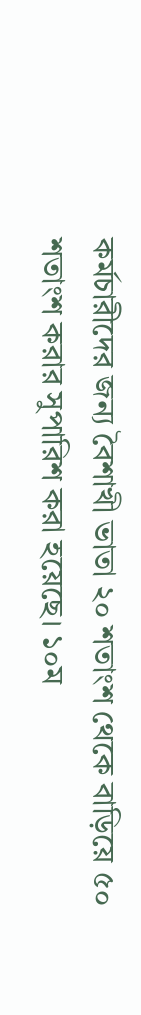কর্মচারীদের জন্য বৈশাখী ভাতা ২০ শতাংশ থেকে বাড়িয়ে ৫০ শতাংশ করার সুপারিশ করা হয়েছে। ১০ম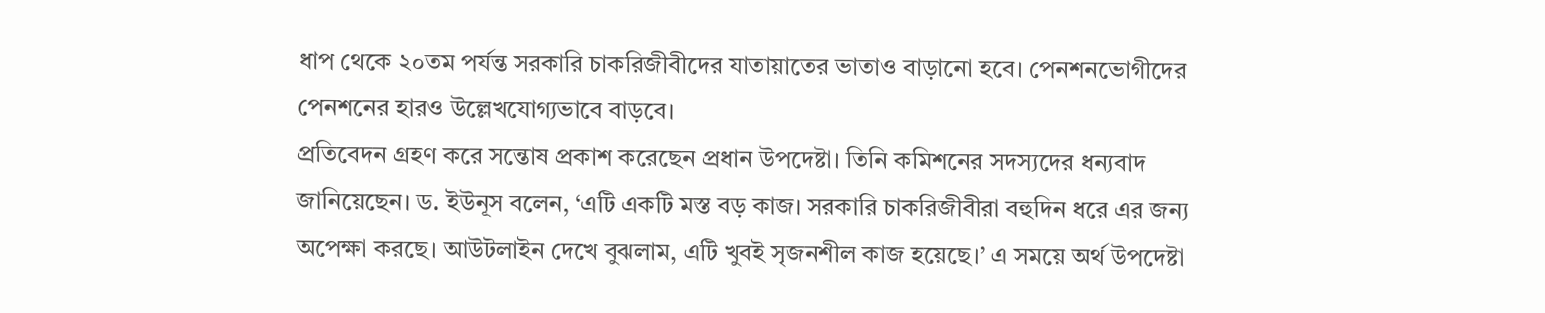ধাপ থেকে ২০তম পর্যন্ত সরকারি চাকরিজীবীদের যাতায়াতের ভাতাও বাড়ানো হবে। পেনশনভোগীদের পেনশনের হারও উল্লেখযোগ্যভাবে বাড়বে।
প্রতিবেদন গ্রহণ করে সন্তোষ প্রকাশ করেছেন প্রধান উপদেষ্টা। তিনি কমিশনের সদস্যদের ধন্যবাদ জানিয়েছেন। ড. ইউনূস বলেন, ‘এটি একটি মস্ত বড় কাজ। সরকারি চাকরিজীবীরা বহুদিন ধরে এর জন্য অপেক্ষা করছে। আউটলাইন দেখে বুঝলাম, এটি খুবই সৃজনশীল কাজ হয়েছে।’ এ সময়ে অর্থ উপদেষ্টা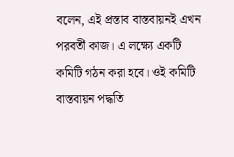বলেন, এই প্রস্তাব বাস্তবায়নই এখন পরবর্তী কাজ। এ লক্ষ্যে একটি কমিটি গঠন করা হবে। ওই কমিটি বাস্তবায়ন পদ্ধতি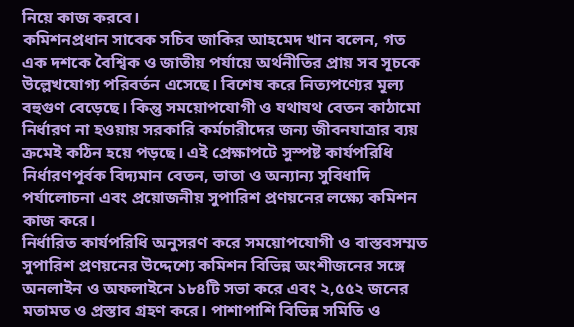নিয়ে কাজ করবে।
কমিশনপ্রধান সাবেক সচিব জাকির আহমেদ খান বলেন, গত এক দশকে বৈশ্বিক ও জাতীয় পর্যায়ে অর্থনীতির প্রায় সব সূচকে উল্লেখযোগ্য পরিবর্তন এসেছে। বিশেষ করে নিত্যপণ্যের মূল্য বহুগুণ বেড়েছে। কিন্তু সময়োপযোগী ও যথাযথ বেতন কাঠামো নির্ধারণ না হওয়ায় সরকারি কর্মচারীদের জন্য জীবনযাত্রার ব্যয় ক্রমেই কঠিন হয়ে পড়ছে। এই প্রেক্ষাপটে সুস্পষ্ট কার্যপরিধি নির্ধারণপূর্বক বিদ্যমান বেতন, ভাতা ও অন্যান্য সুবিধাদি পর্যালোচনা এবং প্রয়োজনীয় সুপারিশ প্রণয়নের লক্ষ্যে কমিশন কাজ করে।
নির্ধারিত কার্যপরিধি অনুসরণ করে সময়োপযোগী ও বাস্তবসম্মত সুপারিশ প্রণয়নের উদ্দেশ্যে কমিশন বিভিন্ন অংশীজনের সঙ্গে অনলাইন ও অফলাইনে ১৮৪টি সভা করে এবং ২,৫৫২ জনের মতামত ও প্রস্তাব গ্রহণ করে। পাশাপাশি বিভিন্ন সমিতি ও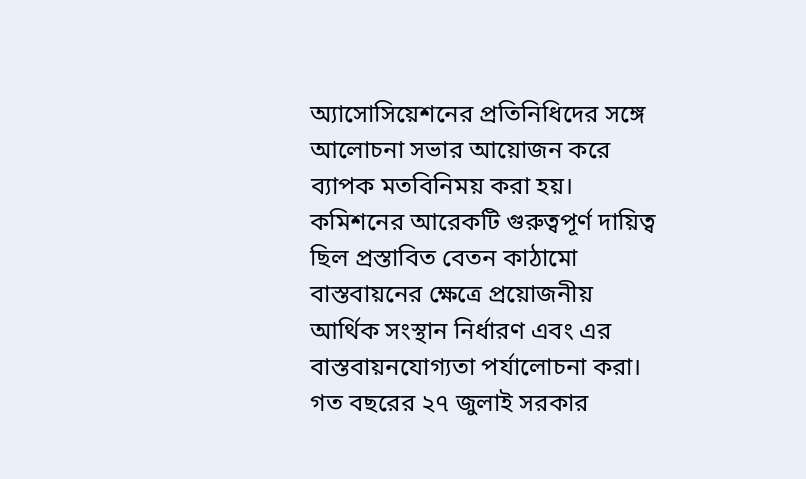অ্যাসোসিয়েশনের প্রতিনিধিদের সঙ্গে আলোচনা সভার আয়োজন করে ব্যাপক মতবিনিময় করা হয়। কমিশনের আরেকটি গুরুত্বপূর্ণ দায়িত্ব ছিল প্রস্তাবিত বেতন কাঠামো বাস্তবায়নের ক্ষেত্রে প্রয়োজনীয় আর্থিক সংস্থান নির্ধারণ এবং এর বাস্তবায়নযোগ্যতা পর্যালোচনা করা।
গত বছরের ২৭ জুলাই সরকার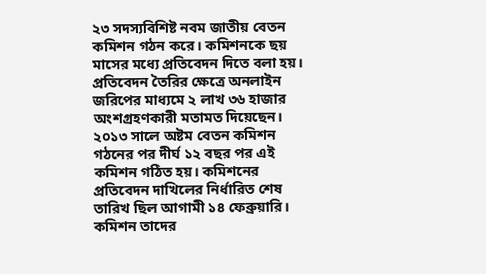২৩ সদস্যবিশিষ্ট নবম জাতীয় বেতন কমিশন গঠন করে। কমিশনকে ছয় মাসের মধ্যে প্রতিবেদন দিতে বলা হয়। প্রতিবেদন তৈরির ক্ষেত্রে অনলাইন জরিপের মাধ্যমে ২ লাখ ৩৬ হাজার অংশগ্রহণকারী মতামত দিয়েছেন। ২০১৩ সালে অষ্টম বেতন কমিশন গঠনের পর দীর্ঘ ১২ বছর পর এই কমিশন গঠিত হয়। কমিশনের প্রতিবেদন দাখিলের নির্ধারিত শেষ তারিখ ছিল আগামী ১৪ ফেব্রুয়ারি। কমিশন তাদের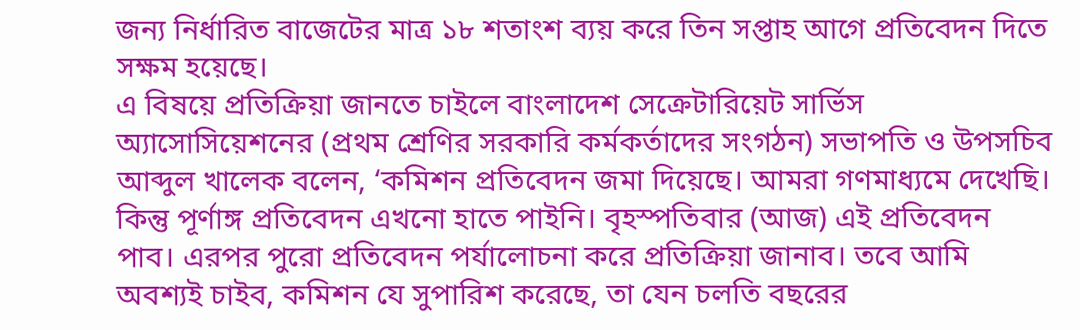জন্য নির্ধারিত বাজেটের মাত্র ১৮ শতাংশ ব্যয় করে তিন সপ্তাহ আগে প্রতিবেদন দিতে সক্ষম হয়েছে।
এ বিষয়ে প্রতিক্রিয়া জানতে চাইলে বাংলাদেশ সেক্রেটারিয়েট সার্ভিস অ্যাসোসিয়েশনের (প্রথম শ্রেণির সরকারি কর্মকর্তাদের সংগঠন) সভাপতি ও উপসচিব আব্দুল খালেক বলেন, ‘কমিশন প্রতিবেদন জমা দিয়েছে। আমরা গণমাধ্যমে দেখেছি। কিন্তু পূর্ণাঙ্গ প্রতিবেদন এখনো হাতে পাইনি। বৃহস্পতিবার (আজ) এই প্রতিবেদন পাব। এরপর পুরো প্রতিবেদন পর্যালোচনা করে প্রতিক্রিয়া জানাব। তবে আমি অবশ্যই চাইব, কমিশন যে সুপারিশ করেছে, তা যেন চলতি বছরের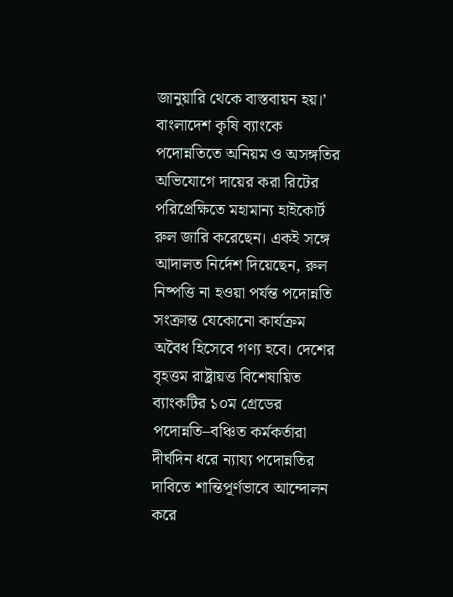জানুয়ারি থেকে বাস্তবায়ন হয়।’
বাংলাদেশ কৃষি ব্যাংকে পদোন্নতিতে অনিয়ম ও অসঙ্গতির অভিযোগে দায়ের করা রিটের পরিপ্রেক্ষিতে মহামান্য হাইকোর্ট রুল জারি করেছেন। একই সঙ্গে আদালত নির্দেশ দিয়েছেন, রুল নিষ্পত্তি না হওয়া পর্যন্ত পদোন্নতি সংক্রান্ত যেকোনো কার্যক্রম অবৈধ হিসেবে গণ্য হবে। দেশের বৃহত্তম রাষ্ট্রায়ত্ত বিশেষায়িত ব্যাংকটির ১০ম গ্রেডের পদোন্নতি–বঞ্চিত কর্মকর্তারা দীর্ঘদিন ধরে ন্যায্য পদোন্নতির দাবিতে শান্তিপূর্ণভাবে আন্দোলন করে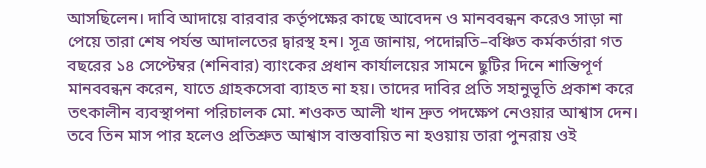আসছিলেন। দাবি আদায়ে বারবার কর্তৃপক্ষের কাছে আবেদন ও মানববন্ধন করেও সাড়া না পেয়ে তারা শেষ পর্যন্ত আদালতের দ্বারস্থ হন। সূত্র জানায়, পদোন্নতি–বঞ্চিত কর্মকর্তারা গত বছরের ১৪ সেপ্টেম্বর (শনিবার) ব্যাংকের প্রধান কার্যালয়ের সামনে ছুটির দিনে শান্তিপূর্ণ মানববন্ধন করেন, যাতে গ্রাহকসেবা ব্যাহত না হয়। তাদের দাবির প্রতি সহানুভূতি প্রকাশ করে তৎকালীন ব্যবস্থাপনা পরিচালক মো. শওকত আলী খান দ্রুত পদক্ষেপ নেওয়ার আশ্বাস দেন। তবে তিন মাস পার হলেও প্রতিশ্রুত আশ্বাস বাস্তবায়িত না হওয়ায় তারা পুনরায় ওই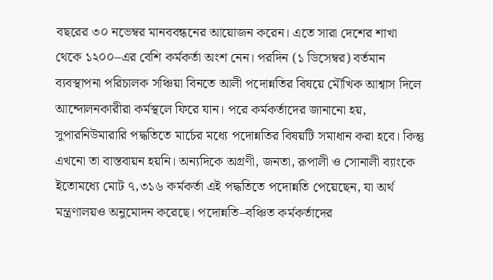বছরের ৩০ নভেম্বর মানববন্ধনের আয়োজন করেন। এতে সারা দেশের শাখা থেকে ১২০০–এর বেশি কর্মকর্তা অংশ নেন। পরদিন (১ ডিসেম্বর) বর্তমান ব্যবস্থাপনা পরিচালক সঞ্চিয়া বিনতে আলী পদোন্নতির বিষয়ে মৌখিক আশ্বাস দিলে আন্দোলনকারীরা কর্মস্থলে ফিরে যান। পরে কর্মকর্তাদের জানানো হয়, সুপারনিউমারারি পদ্ধতিতে মার্চের মধ্যে পদোন্নতির বিষয়টি সমাধান করা হবে। কিন্তু এখনো তা বাস্তবায়ন হয়নি। অন্যদিকে অগ্রণী, জনতা, রূপালী ও সোনালী ব্যাংকে ইতোমধ্যে মোট ৭,৩১৬ কর্মকর্তা এই পদ্ধতিতে পদোন্নতি পেয়েছেন, যা অর্থ মন্ত্রণালয়ও অনুমোদন করেছে। পদোন্নতি–বঞ্চিত কর্মকর্তাদের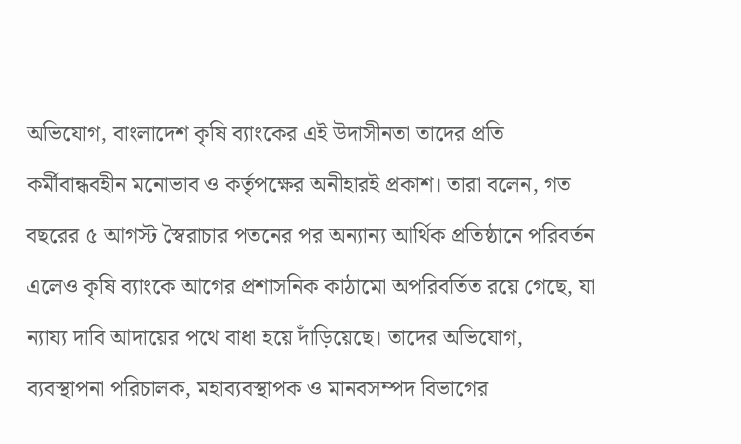অভিযোগ, বাংলাদেশ কৃষি ব্যাংকের এই উদাসীনতা তাদের প্রতি কর্মীবান্ধবহীন মনোভাব ও কর্তৃপক্ষের অনীহারই প্রকাশ। তারা বলেন, গত বছরের ৫ আগস্ট স্বৈরাচার পতনের পর অন্যান্য আর্থিক প্রতিষ্ঠানে পরিবর্তন এলেও কৃষি ব্যাংকে আগের প্রশাসনিক কাঠামো অপরিবর্তিত রয়ে গেছে, যা ন্যায্য দাবি আদায়ের পথে বাধা হয়ে দাঁড়িয়েছে। তাদের অভিযোগ, ব্যবস্থাপনা পরিচালক, মহাব্যবস্থাপক ও মানবসম্পদ বিভাগের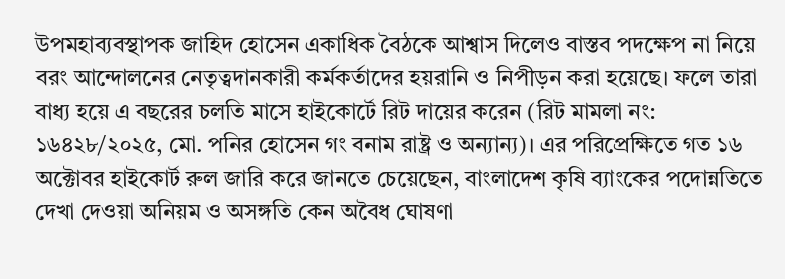উপমহাব্যবস্থাপক জাহিদ হোসেন একাধিক বৈঠকে আশ্বাস দিলেও বাস্তব পদক্ষেপ না নিয়ে বরং আন্দোলনের নেতৃত্বদানকারী কর্মকর্তাদের হয়রানি ও নিপীড়ন করা হয়েছে। ফলে তারা বাধ্য হয়ে এ বছরের চলতি মাসে হাইকোর্টে রিট দায়ের করেন (রিট মামলা নং: ১৬৪২৮/২০২৫, মো. পনির হোসেন গং বনাম রাষ্ট্র ও অন্যান্য)। এর পরিপ্রেক্ষিতে গত ১৬ অক্টোবর হাইকোর্ট রুল জারি করে জানতে চেয়েছেন, বাংলাদেশ কৃষি ব্যাংকের পদোন্নতিতে দেখা দেওয়া অনিয়ম ও অসঙ্গতি কেন অবৈধ ঘোষণা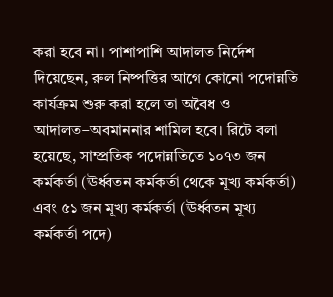করা হবে না। পাশাপাশি আদালত নির্দেশ দিয়েছেন, রুল নিষ্পত্তির আগে কোনো পদোন্নতি কার্যক্রম শুরু করা হলে তা অবৈধ ও আদালত–অবমাননার শামিল হবে। রিটে বলা হয়েছে, সাম্প্রতিক পদোন্নতিতে ১০৭৩ জন কর্মকর্তা (ঊর্ধ্বতন কর্মকর্তা থেকে মূখ্য কর্মকর্তা) এবং ৫১ জন মূখ্য কর্মকর্তা (ঊর্ধ্বতন মূখ্য কর্মকর্তা পদে)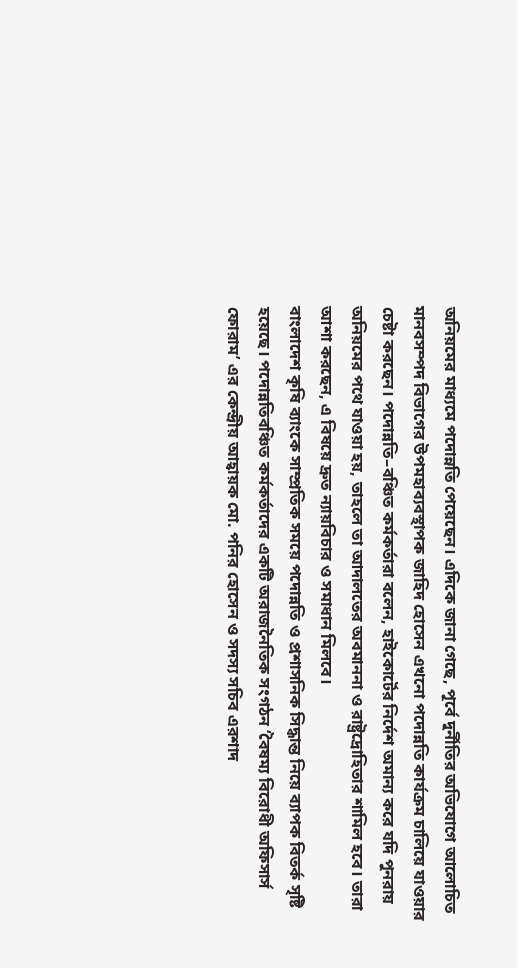অনিয়মের মাধ্যমে পদোন্নতি পেয়েছেন। এদিকে জানা গেছে, পূর্বে দুর্নীতির অভিযোগে আলোচিত মানবসম্পদ বিভাগের উপমহাব্যবস্থাপক জাহিদ হোসেন এখনো পদোন্নতি কার্যক্রম চালিয়ে যাওয়ার চেষ্টা করছেন। পদোন্নতি–বঞ্চিত কর্মকর্তারা বলেন, হাইকোর্টের নির্দেশ অমান্য করে যদি পুনরায় অনিয়মের পথে যাওয়া হয়, তাহলে তা আদালতের অবমাননা ও রাষ্ট্রদ্রোহিতার শামিল হবে। তারা আশা করছেন, এ বিষয়ে দ্রুত ন্যায়বিচার ও সমাধান মিলবে।
বাংলাদেশ কৃষি ব্যাংকে সাম্প্রতিক সময়ে পদোন্নতি ও প্রশাসনিক সিদ্ধান্ত নিয়ে ব্যাপক বিতর্ক সৃষ্টি হয়েছে। পদোন্নতিবঞ্চিত কর্মকর্তাদের একটি অরাজনৈতিক সংগঠন ‘বৈষম্য বিরোধী অফিসার্স ফোরাম’ এর কেন্দ্রীয় আহ্বায়ক মো. পনির হোসেন ও সদস্য সচিব এরশাদ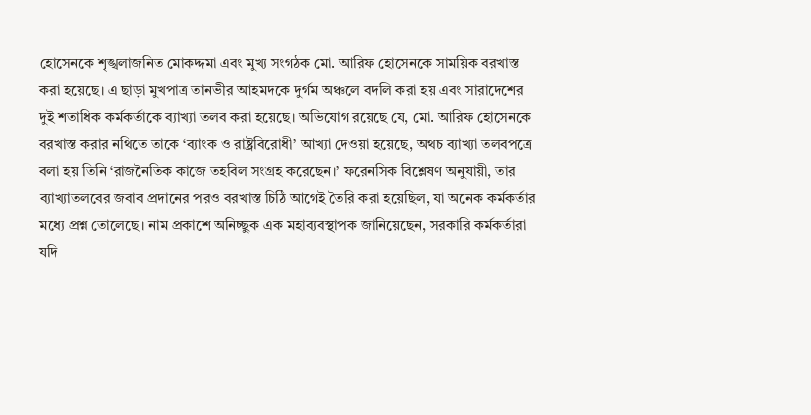হোসেনকে শৃঙ্খলাজনিত মোকদ্দমা এবং মুখ্য সংগঠক মো. আরিফ হোসেনকে সাময়িক বরখাস্ত করা হয়েছে। এ ছাড়া মুখপাত্র তানভীর আহমদকে দুর্গম অঞ্চলে বদলি করা হয় এবং সারাদেশের দুই শতাধিক কর্মকর্তাকে ব্যাখ্যা তলব করা হয়েছে। অভিযোগ রয়েছে যে, মো. আরিফ হোসেনকে বরখাস্ত করার নথিতে তাকে ‘ব্যাংক ও রাষ্ট্রবিরোধী’ আখ্যা দেওয়া হয়েছে, অথচ ব্যাখ্যা তলবপত্রে বলা হয় তিনি ‘রাজনৈতিক কাজে তহবিল সংগ্রহ করেছেন।’ ফরেনসিক বিশ্লেষণ অনুযায়ী, তার ব্যাখ্যাতলবের জবাব প্রদানের পরও বরখাস্ত চিঠি আগেই তৈরি করা হয়েছিল, যা অনেক কর্মকর্তার মধ্যে প্রশ্ন তোলেছে। নাম প্রকাশে অনিচ্ছুক এক মহাব্যবস্থাপক জানিয়েছেন, সরকারি কর্মকর্তারা যদি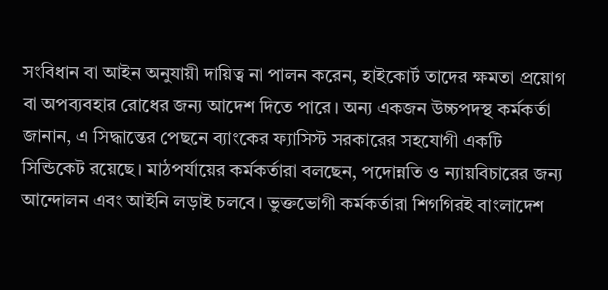সংবিধান বা আইন অনুযায়ী দায়িত্ব না পালন করেন, হাইকোর্ট তাদের ক্ষমতা প্রয়োগ বা অপব্যবহার রোধের জন্য আদেশ দিতে পারে। অন্য একজন উচ্চপদস্থ কর্মকর্তা জানান, এ সিদ্ধান্তের পেছনে ব্যাংকের ফ্যাসিস্ট সরকারের সহযোগী একটি সিন্ডিকেট রয়েছে। মাঠপর্যায়ের কর্মকর্তারা বলছেন, পদোন্নতি ও ন্যায়বিচারের জন্য আন্দোলন এবং আইনি লড়াই চলবে। ভুক্তভোগী কর্মকর্তারা শিগগিরই বাংলাদেশ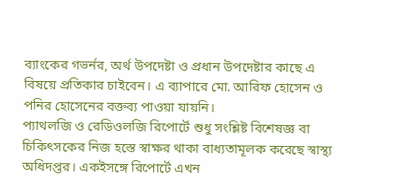ব্যাংকের গভর্নর, অর্থ উপদেষ্টা ও প্রধান উপদেষ্টার কাছে এ বিষয়ে প্রতিকার চাইবেন। এ ব্যাপারে মো. আরিফ হোসেন ও পনির হোসেনের বক্তব্য পাওয়া যায়নি।
প্যাথলজি ও রেডিওলজি রিপোর্টে শুধু সংশ্লিষ্ট বিশেষজ্ঞ বা চিকিৎসকের নিজ হস্তে স্বাক্ষর থাকা বাধ্যতামূলক করেছে স্বাস্থ্য অধিদপ্তর। একইসঙ্গে রিপোর্টে এখন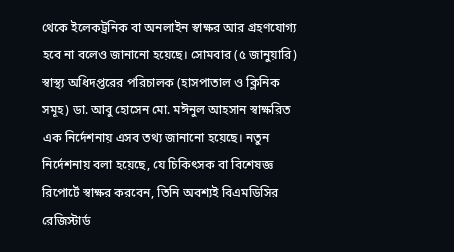থেকে ইলেকট্রনিক বা অনলাইন স্বাক্ষর আর গ্রহণযোগ্য হবে না বলেও জানানো হয়েছে। সোমবার (৫ জানুয়ারি) স্বাস্থ্য অধিদপ্তরের পরিচালক (হাসপাতাল ও ক্লিনিক সমূহ) ডা. আবু হোসেন মো. মঈনুল আহসান স্বাক্ষরিত এক নির্দেশনায় এসব তথ্য জানানো হয়েছে। নতুন নির্দেশনায় বলা হয়েছে, যে চিকিৎসক বা বিশেষজ্ঞ রিপোর্টে স্বাক্ষর করবেন, তিনি অবশ্যই বিএমডিসির রেজিস্টার্ড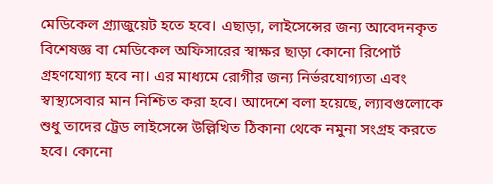মেডিকেল গ্র্যাজুয়েট হতে হবে। এছাড়া, লাইসেন্সের জন্য আবেদনকৃত বিশেষজ্ঞ বা মেডিকেল অফিসারের স্বাক্ষর ছাড়া কোনো রিপোর্ট গ্রহণযোগ্য হবে না। এর মাধ্যমে রোগীর জন্য নির্ভরযোগ্যতা এবং স্বাস্থ্যসেবার মান নিশ্চিত করা হবে। আদেশে বলা হয়েছে, ল্যাবগুলোকে শুধু তাদের ট্রেড লাইসেন্সে উল্লিখিত ঠিকানা থেকে নমুনা সংগ্রহ করতে হবে। কোনো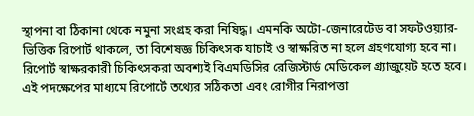স্থাপনা বা ঠিকানা থেকে নমুনা সংগ্রহ করা নিষিদ্ধ। এমনকি অটো-জেনারেটেড বা সফটওয়্যার-ভিত্তিক রিপোর্ট থাকলে, তা বিশেষজ্ঞ চিকিৎসক যাচাই ও স্বাক্ষরিত না হলে গ্রহণযোগ্য হবে না। রিপোর্ট স্বাক্ষরকারী চিকিৎসকরা অবশ্যই বিএমডিসির রেজিস্টার্ড মেডিকেল গ্র্যাজুয়েট হতে হবে। এই পদক্ষেপের মাধ্যমে রিপোর্টে তথ্যের সঠিকতা এবং রোগীর নিরাপত্তা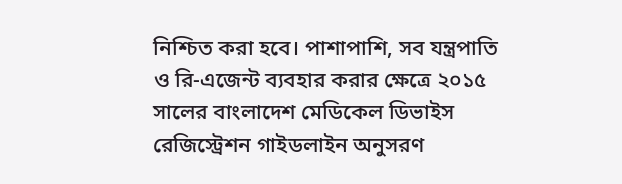নিশ্চিত করা হবে। পাশাপাশি, সব যন্ত্রপাতি ও রি-এজেন্ট ব্যবহার করার ক্ষেত্রে ২০১৫ সালের বাংলাদেশ মেডিকেল ডিভাইস রেজিস্ট্রেশন গাইডলাইন অনুসরণ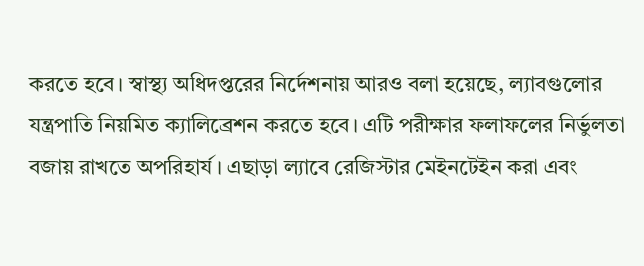করতে হবে। স্বাস্থ্য অধিদপ্তরের নির্দেশনায় আরও বলা হয়েছে, ল্যাবগুলোর যন্ত্রপাতি নিয়মিত ক্যালিব্রেশন করতে হবে। এটি পরীক্ষার ফলাফলের নির্ভুলতা বজায় রাখতে অপরিহার্য। এছাড়া ল্যাবে রেজিস্টার মেইনটেইন করা এবং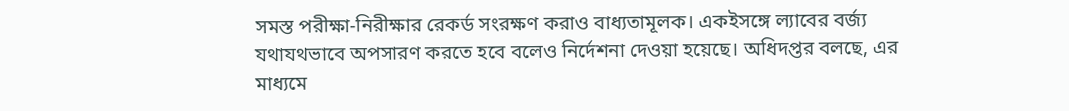সমস্ত পরীক্ষা-নিরীক্ষার রেকর্ড সংরক্ষণ করাও বাধ্যতামূলক। একইসঙ্গে ল্যাবের বর্জ্য যথাযথভাবে অপসারণ করতে হবে বলেও নির্দেশনা দেওয়া হয়েছে। অধিদপ্তর বলছে, এর মাধ্যমে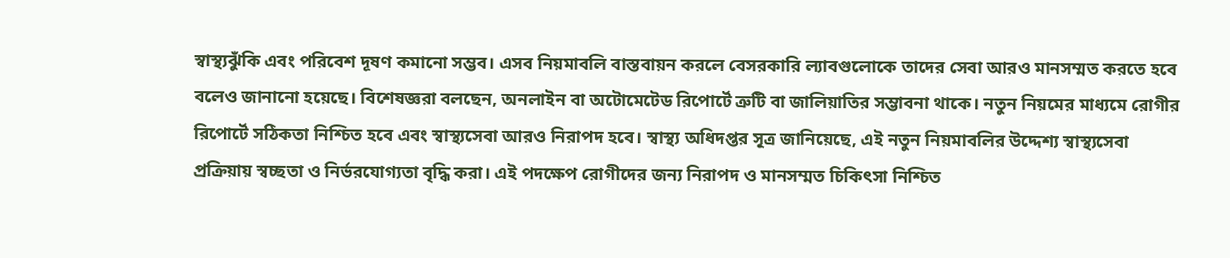স্বাস্থ্যঝুঁকি এবং পরিবেশ দূষণ কমানো সম্ভব। এসব নিয়মাবলি বাস্তবায়ন করলে বেসরকারি ল্যাবগুলোকে তাদের সেবা আরও মানসম্মত করতে হবে বলেও জানানো হয়েছে। বিশেষজ্ঞরা বলছেন, অনলাইন বা অটোমেটেড রিপোর্টে ত্রুটি বা জালিয়াতির সম্ভাবনা থাকে। নতুন নিয়মের মাধ্যমে রোগীর রিপোর্টে সঠিকতা নিশ্চিত হবে এবং স্বাস্থ্যসেবা আরও নিরাপদ হবে। স্বাস্থ্য অধিদপ্তর সূত্র জানিয়েছে, এই নতুন নিয়মাবলির উদ্দেশ্য স্বাস্থ্যসেবা প্রক্রিয়ায় স্বচ্ছতা ও নির্ভরযোগ্যতা বৃদ্ধি করা। এই পদক্ষেপ রোগীদের জন্য নিরাপদ ও মানসম্মত চিকিৎসা নিশ্চিত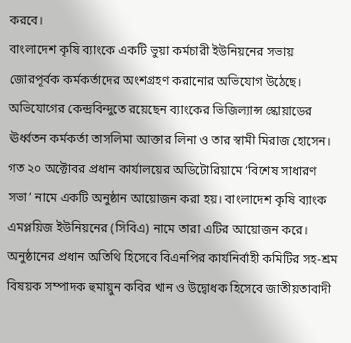করবে।
বাংলাদেশ কৃষি ব্যাংকে একটি ভুয়া কর্মচারী ইউনিয়নের সভায় জোরপূর্বক কর্মকর্তাদের অংশগ্রহণ করানোর অভিযোগ উঠেছে। অভিযোগের কেন্দ্রবিন্দুতে রয়েছেন ব্যাংকের ভিজিল্যান্স স্কোয়াডের ঊর্ধ্বতন কর্মকর্তা তাসলিমা আক্তার লিনা ও তার স্বামী মিরাজ হোসেন। গত ২০ অক্টোবর প্রধান কার্যালয়ের অডিটোরিয়ামে ‘বিশেষ সাধারণ সভা’ নামে একটি অনুষ্ঠান আয়োজন করা হয়। বাংলাদেশ কৃষি ব্যাংক এমপ্লয়িজ ইউনিয়নের (সিবিএ) নামে তারা এটির আয়োজন করে। অনুষ্ঠানের প্রধান অতিথি হিসেবে বিএনপির কার্যনির্বাহী কমিটির সহ-শ্রম বিষয়ক সম্পাদক হুমায়ুন কবির খান ও উদ্বোধক হিসেবে জাতীয়তাবাদী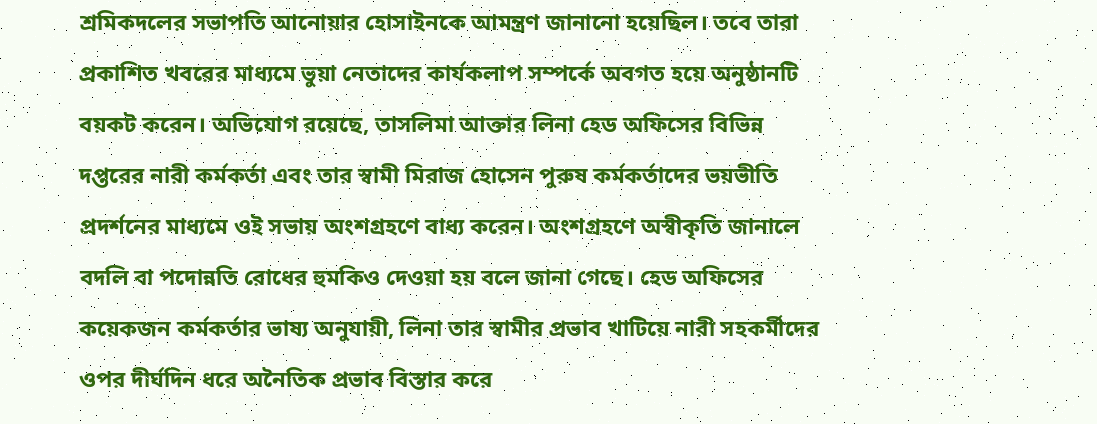শ্রমিকদলের সভাপতি আনোয়ার হোসাইনকে আমন্ত্রণ জানানো হয়েছিল। তবে তারা প্রকাশিত খবরের মাধ্যমে ভুয়া নেতাদের কার্যকলাপ সম্পর্কে অবগত হয়ে অনুষ্ঠানটি বয়কট করেন। অভিযোগ রয়েছে, তাসলিমা আক্তার লিনা হেড অফিসের বিভিন্ন দপ্তরের নারী কর্মকর্তা এবং তার স্বামী মিরাজ হোসেন পুরুষ কর্মকর্তাদের ভয়ভীতি প্রদর্শনের মাধ্যমে ওই সভায় অংশগ্রহণে বাধ্য করেন। অংশগ্রহণে অস্বীকৃতি জানালে বদলি বা পদোন্নতি রোধের হুমকিও দেওয়া হয় বলে জানা গেছে। হেড অফিসের কয়েকজন কর্মকর্তার ভাষ্য অনুযায়ী, লিনা তার স্বামীর প্রভাব খাটিয়ে নারী সহকর্মীদের ওপর দীর্ঘদিন ধরে অনৈতিক প্রভাব বিস্তার করে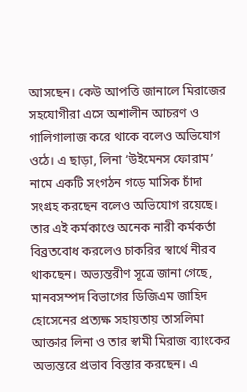আসছেন। কেউ আপত্তি জানালে মিরাজের সহযোগীরা এসে অশালীন আচরণ ও গালিগালাজ করে থাকে বলেও অভিযোগ ওঠে। এ ছাড়া, লিনা ‘উইমেনস ফোরাম’ নামে একটি সংগঠন গড়ে মাসিক চাঁদা সংগ্রহ করছেন বলেও অভিযোগ রয়েছে। তার এই কর্মকাণ্ডে অনেক নারী কর্মকর্তা বিব্রতবোধ করলেও চাকরির স্বার্থে নীরব থাকছেন। অভ্যন্তরীণ সূত্রে জানা গেছে, মানবসম্পদ বিভাগের ডিজিএম জাহিদ হোসেনের প্রত্যক্ষ সহায়তায় তাসলিমা আক্তার লিনা ও তার স্বামী মিরাজ ব্যাংকের অভ্যন্তরে প্রভাব বিস্তার করছেন। এ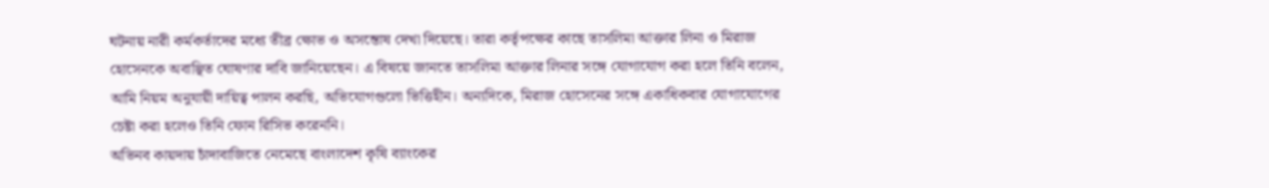ঘটনায় নারী কর্মকর্তাদের মধ্যে তীব্র ক্ষোভ ও অসন্তোষ দেখা দিয়েছে। তারা কর্তৃপক্ষের কাছে তাসলিমা আক্তার লিনা ও মিরাজ হোসেনকে অবাঞ্ছিত ঘোষণার দাবি জানিয়েছেন। এ বিষয়ে জানতে তাসলিমা আক্তার লিনার সঙ্গে যোগাযোগ করা হলে তিনি বলেন, আমি নিয়ম অনুযায়ী দায়িত্ব পালন করছি, অভিযোগগুলো ভিত্তিহীন। অন্যদিকে, মিরাজ হোসেনের সঙ্গে একাধিকবার যোগাযোগের চেষ্টা করা হলেও তিনি ফোন রিসিভ করেননি।
অভিনব কায়দায় চাঁদাবাজিতে নেমেছে বাংলাদেশ কৃষি ব্যাংকের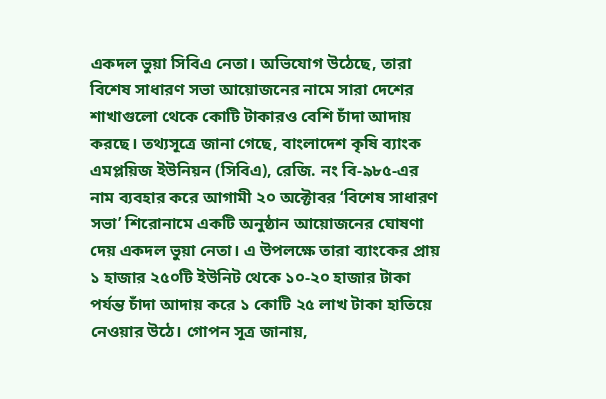একদল ভুয়া সিবিএ নেতা। অভিযোগ উঠেছে, তারা বিশেষ সাধারণ সভা আয়োজনের নামে সারা দেশের শাখাগুলো থেকে কোটি টাকারও বেশি চাঁদা আদায় করছে। তথ্যসূত্রে জানা গেছে, বাংলাদেশ কৃষি ব্যাংক এমপ্লয়িজ ইউনিয়ন (সিবিএ), রেজি. নং বি-৯৮৫-এর নাম ব্যবহার করে আগামী ২০ অক্টোবর ‘বিশেষ সাধারণ সভা’ শিরোনামে একটি অনুষ্ঠান আয়োজনের ঘোষণা দেয় একদল ভুয়া নেতা। এ উপলক্ষে তারা ব্যাংকের প্রায় ১ হাজার ২৫০টি ইউনিট থেকে ১০-২০ হাজার টাকা পর্যন্ত চাঁদা আদায় করে ১ কোটি ২৫ লাখ টাকা হাতিয়ে নেওয়ার উঠে। গোপন সূত্র জানায়,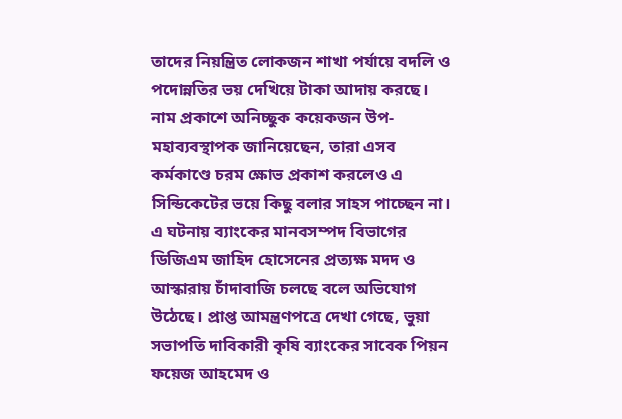তাদের নিয়ন্ত্রিত লোকজন শাখা পর্যায়ে বদলি ও পদোন্নতির ভয় দেখিয়ে টাকা আদায় করছে। নাম প্রকাশে অনিচ্ছুক কয়েকজন উপ-মহাব্যবস্থাপক জানিয়েছেন, তারা এসব কর্মকাণ্ডে চরম ক্ষোভ প্রকাশ করলেও এ সিন্ডিকেটের ভয়ে কিছু বলার সাহস পাচ্ছেন না। এ ঘটনায় ব্যাংকের মানবসম্পদ বিভাগের ডিজিএম জাহিদ হোসেনের প্রত্যক্ষ মদদ ও আস্কারায় চাঁদাবাজি চলছে বলে অভিযোগ উঠেছে। প্রাপ্ত আমন্ত্রণপত্রে দেখা গেছে, ভুয়া সভাপতি দাবিকারী কৃষি ব্যাংকের সাবেক পিয়ন ফয়েজ আহমেদ ও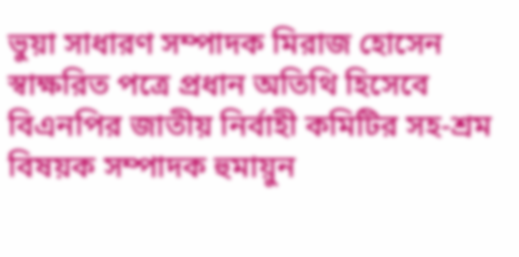ভুয়া সাধারণ সম্পাদক মিরাজ হোসেন স্বাক্ষরিত পত্রে প্রধান অতিথি হিসেবে বিএনপির জাতীয় নির্বাহী কমিটির সহ-শ্রম বিষয়ক সম্পাদক হুমায়ুন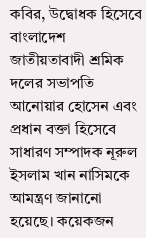কবির, উদ্বোধক হিসেবে বাংলাদেশ জাতীয়তাবাদী শ্রমিক দলের সভাপতি আনোয়ার হোসেন এবং প্রধান বক্তা হিসেবে সাধারণ সম্পাদক নূরুল ইসলাম খান নাসিমকে আমন্ত্রণ জানানো হয়েছে। কয়েকজন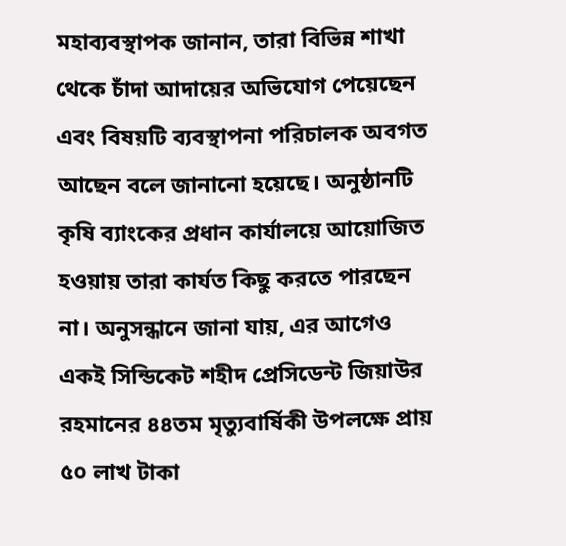মহাব্যবস্থাপক জানান, তারা বিভিন্ন শাখা থেকে চাঁদা আদায়ের অভিযোগ পেয়েছেন এবং বিষয়টি ব্যবস্থাপনা পরিচালক অবগত আছেন বলে জানানো হয়েছে। অনুষ্ঠানটি কৃষি ব্যাংকের প্রধান কার্যালয়ে আয়োজিত হওয়ায় তারা কার্যত কিছু করতে পারছেন না। অনুসন্ধানে জানা যায়, এর আগেও একই সিন্ডিকেট শহীদ প্রেসিডেন্ট জিয়াউর রহমানের ৪৪তম মৃত্যুবার্ষিকী উপলক্ষে প্রায় ৫০ লাখ টাকা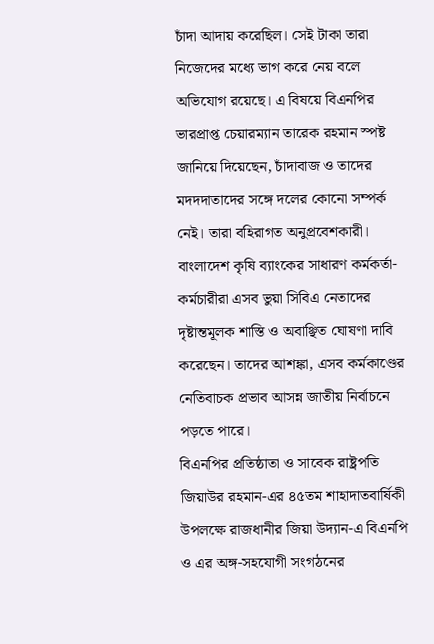চাঁদা আদায় করেছিল। সেই টাকা তারা নিজেদের মধ্যে ভাগ করে নেয় বলে অভিযোগ রয়েছে। এ বিষয়ে বিএনপির ভারপ্রাপ্ত চেয়ারম্যান তারেক রহমান স্পষ্ট জানিয়ে দিয়েছেন, চাঁদাবাজ ও তাদের মদদদাতাদের সঙ্গে দলের কোনো সম্পর্ক নেই। তারা বহিরাগত অনুপ্রবেশকারী। বাংলাদেশ কৃষি ব্যাংকের সাধারণ কর্মকর্তা-কর্মচারীরা এসব ভুয়া সিবিএ নেতাদের দৃষ্টান্তমূলক শাস্তি ও অবাঞ্ছিত ঘোষণা দাবি করেছেন। তাদের আশঙ্কা, এসব কর্মকাণ্ডের নেতিবাচক প্রভাব আসন্ন জাতীয় নির্বাচনে পড়তে পারে।
বিএনপির প্রতিষ্ঠাতা ও সাবেক রাষ্ট্রপতি জিয়াউর রহমান-এর ৪৫তম শাহাদাতবার্ষিকী উপলক্ষে রাজধানীর জিয়া উদ্যান-এ বিএনপি ও এর অঙ্গ-সহযোগী সংগঠনের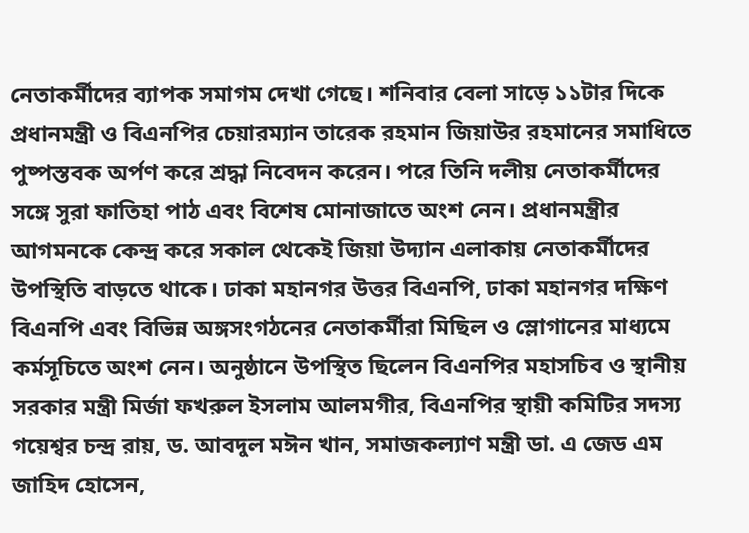নেতাকর্মীদের ব্যাপক সমাগম দেখা গেছে। শনিবার বেলা সাড়ে ১১টার দিকে প্রধানমন্ত্রী ও বিএনপির চেয়ারম্যান তারেক রহমান জিয়াউর রহমানের সমাধিতে পুষ্পস্তবক অর্পণ করে শ্রদ্ধা নিবেদন করেন। পরে তিনি দলীয় নেতাকর্মীদের সঙ্গে সুরা ফাতিহা পাঠ এবং বিশেষ মোনাজাতে অংশ নেন। প্রধানমন্ত্রীর আগমনকে কেন্দ্র করে সকাল থেকেই জিয়া উদ্যান এলাকায় নেতাকর্মীদের উপস্থিতি বাড়তে থাকে। ঢাকা মহানগর উত্তর বিএনপি, ঢাকা মহানগর দক্ষিণ বিএনপি এবং বিভিন্ন অঙ্গসংগঠনের নেতাকর্মীরা মিছিল ও স্লোগানের মাধ্যমে কর্মসূচিতে অংশ নেন। অনুষ্ঠানে উপস্থিত ছিলেন বিএনপির মহাসচিব ও স্থানীয় সরকার মন্ত্রী মির্জা ফখরুল ইসলাম আলমগীর, বিএনপির স্থায়ী কমিটির সদস্য গয়েশ্বর চন্দ্র রায়, ড. আবদুল মঈন খান, সমাজকল্যাণ মন্ত্রী ডা. এ জেড এম জাহিদ হোসেন,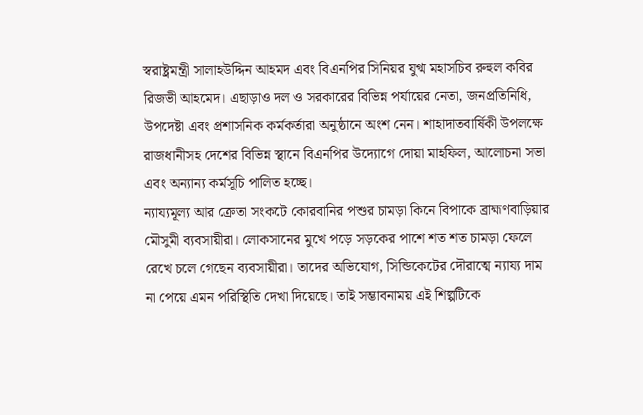স্বরাষ্ট্রমন্ত্রী সালাহউদ্দিন আহমদ এবং বিএনপির সিনিয়র যুগ্ম মহাসচিব রুহুল কবির রিজভী আহমেদ। এছাড়াও দল ও সরকারের বিভিন্ন পর্যায়ের নেতা, জনপ্রতিনিধি, উপদেষ্টা এবং প্রশাসনিক কর্মকর্তারা অনুষ্ঠানে অংশ নেন। শাহাদাতবার্ষিকী উপলক্ষে রাজধানীসহ দেশের বিভিন্ন স্থানে বিএনপির উদ্যোগে দোয়া মাহফিল, আলোচনা সভা এবং অন্যান্য কর্মসূচি পালিত হচ্ছে।
ন্যায্যমূল্য আর ক্রেতা সংকটে কোরবানির পশুর চামড়া কিনে বিপাকে ব্রাহ্মণবাড়িয়ার মৌসুমী ব্যবসায়ীরা। লোকসানের মুখে পড়ে সড়কের পাশে শত শত চামড়া ফেলে রেখে চলে গেছেন ব্যবসায়ীরা। তাদের অভিযোগ, সিন্ডিকেটের দৌরাত্মে ন্যায্য দাম না পেয়ে এমন পরিস্থিতি দেখা দিয়েছে। তাই সম্ভাবনাময় এই শিল্পটিকে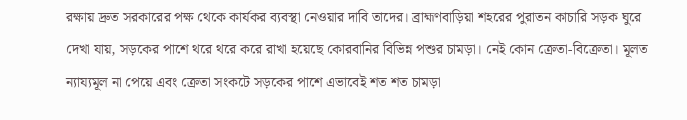রক্ষায় দ্রুত সরকারের পক্ষ থেকে কার্যকর ব্যবস্থা নেওয়ার দাবি তাদের। ব্রাহ্মণবাড়িয়া শহরের পুরাতন কাচারি সড়ক ঘুরে দেখা যায়, সড়কের পাশে থরে থরে করে রাখা হয়েছে কোরবানির বিভিন্ন পশুর চামড়া। নেই কোন ক্রেতা-বিক্রেতা। মূলত ন্যায্যমূল না পেয়ে এবং ক্রেতা সংকটে সড়কের পাশে এভাবেই শত শত চামড়া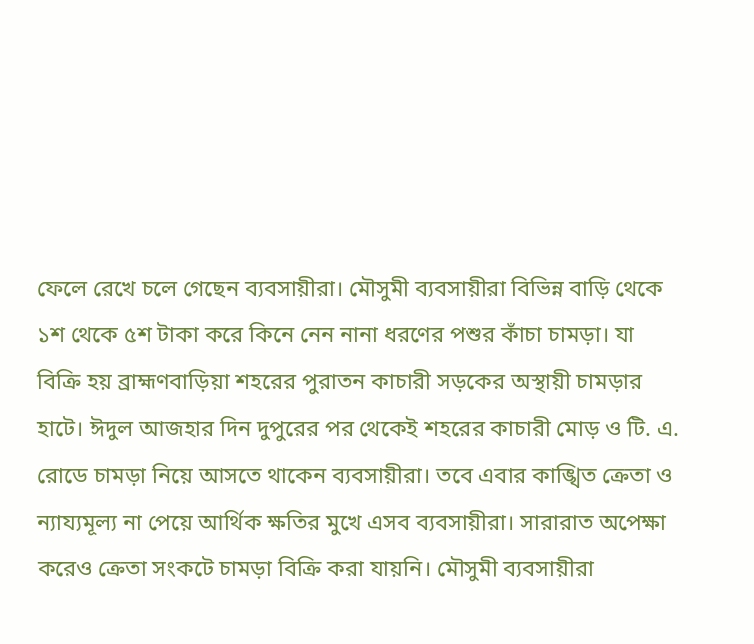ফেলে রেখে চলে গেছেন ব্যবসায়ীরা। মৌসুমী ব্যবসায়ীরা বিভিন্ন বাড়ি থেকে ১শ থেকে ৫শ টাকা করে কিনে নেন নানা ধরণের পশুর কাঁচা চামড়া। যা বিক্রি হয় ব্রাহ্মণবাড়িয়া শহরের পুরাতন কাচারী সড়কের অস্থায়ী চামড়ার হাটে। ঈদুল আজহার দিন দুপুরের পর থেকেই শহরের কাচারী মোড় ও টি. এ. রোডে চামড়া নিয়ে আসতে থাকেন ব্যবসায়ীরা। তবে এবার কাঙ্খিত ক্রেতা ও ন্যায্যমূল্য না পেয়ে আর্থিক ক্ষতির মুখে এসব ব্যবসায়ীরা। সারারাত অপেক্ষা করেও ক্রেতা সংকটে চামড়া বিক্রি করা যায়নি। মৌসুমী ব্যবসায়ীরা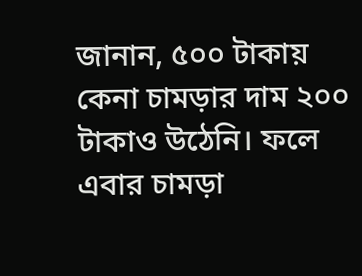জানান, ৫০০ টাকায় কেনা চামড়ার দাম ২০০ টাকাও উঠেনি। ফলে এবার চামড়া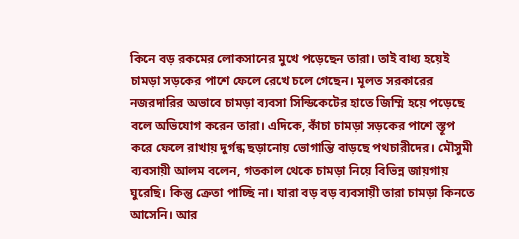কিনে বড় রকমের লোকসানের মুখে পড়েছেন তারা। তাই বাধ্য হয়েই চামড়া সড়কের পাশে ফেলে রেখে চলে গেছেন। মূলত সরকারের নজরদারির অভাবে চামড়া ব্যবসা সিন্ডিকেটের হাতে জিম্মি হয়ে পড়েছে বলে অভিযোগ করেন তারা। এদিকে, কাঁচা চামড়া সড়কের পাশে স্তূপ করে ফেলে রাখায় দুর্গন্ধ ছড়ানোয় ভোগান্তি বাড়ছে পথচারীদের। মৌসুমী ব্যবসায়ী আলম বলেন, গতকাল থেকে চামড়া নিয়ে বিভিন্ন জায়গায় ঘুরেছি। কিন্তু ক্রেতা পাচ্ছি না। যারা বড় বড় ব্যবসায়ী তারা চামড়া কিনতে আসেনি। আর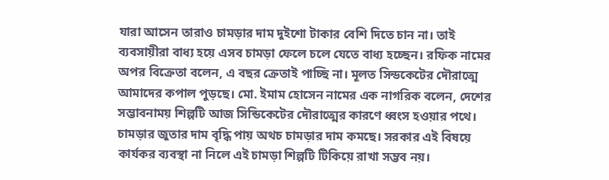যারা আসেন তারাও চামড়ার দাম দুইশো টাকার বেশি দিতে চান না। তাই ব্যবসায়ীরা বাধ্য হয়ে এসব চামড়া ফেলে চলে যেতে বাধ্য হচ্ছেন। রফিক নামের অপর বিক্রেতা বলেন, এ বছর ক্রেতাই পাচ্ছি না। মূলত সিন্ডকেটের দৌরাত্মে আমাদের কপাল পুড়ছে। মো. ইমাম হোসেন নামের এক নাগরিক বলেন, দেশের সম্ভাবনাময় শিল্পটি আজ সিন্ডিকেটের দৌরাত্মের কারণে ধ্বংস হওয়ার পথে। চামড়ার জুতার দাম বৃদ্ধি পায় অথচ চামড়ার দাম কমছে। সরকার এই বিষয়ে কার্যকর ব্যবস্থা না নিলে এই চামড়া শিল্পটি টিকিয়ে রাখা সম্ভব নয়।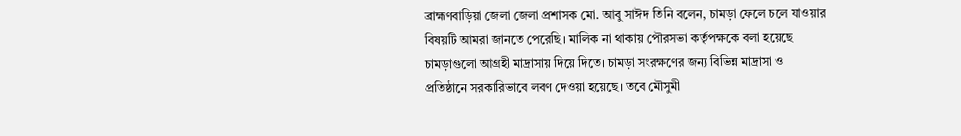ব্রাহ্মণবাড়িয়া জেলা জেলা প্রশাসক মো. আবু সাঈদ তিনি বলেন, চামড়া ফেলে চলে যাওয়ার বিষয়টি আমরা জানতে পেরেছি। মালিক না থাকায় পৌরসভা কর্তৃপক্ষকে বলা হয়েছে চামড়াগুলো আগ্রহী মাদ্রাসায় দিয়ে দিতে। চামড়া সংরক্ষণের জন্য বিভিন্ন মাদ্রাসা ও প্রতিষ্ঠানে সরকারিভাবে লবণ দেওয়া হয়েছে। তবে মৌসুমী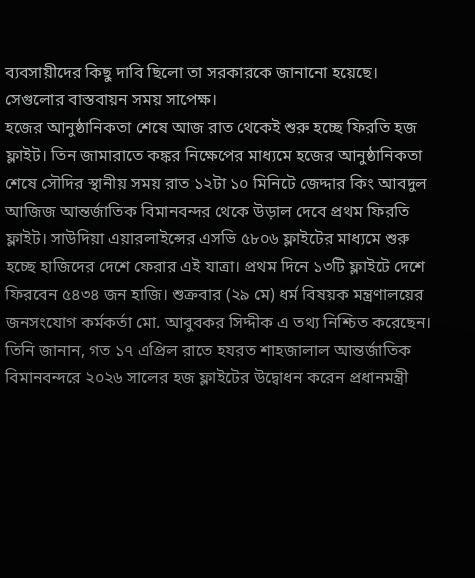ব্যবসায়ীদের কিছু দাবি ছিলো তা সরকারকে জানানো হয়েছে। সেগুলোর বাস্তবায়ন সময় সাপেক্ষ।
হজের আনুষ্ঠানিকতা শেষে আজ রাত থেকেই শুরু হচ্ছে ফিরতি হজ ফ্লাইট। তিন জামারাতে কঙ্কর নিক্ষেপের মাধ্যমে হজের আনুষ্ঠানিকতা শেষে সৌদির স্থানীয় সময় রাত ১২টা ১০ মিনিটে জেদ্দার কিং আবদুল আজিজ আন্তর্জাতিক বিমানবন্দর থেকে উড়াল দেবে প্রথম ফিরতি ফ্লাইট। সাউদিয়া এয়ারলাইন্সের এসভি ৫৮০৬ ফ্লাইটের মাধ্যমে শুরু হচ্ছে হাজিদের দেশে ফেরার এই যাত্রা। প্রথম দিনে ১৩টি ফ্লাইটে দেশে ফিরবেন ৫৪৩৪ জন হাজি। শুক্রবার (২৯ মে) ধর্ম বিষয়ক মন্ত্রণালয়ের জনসংযোগ কর্মকর্তা মো. আবুবকর সিদ্দীক এ তথ্য নিশ্চিত করেছেন। তিনি জানান, গত ১৭ এপ্রিল রাতে হযরত শাহজালাল আন্তর্জাতিক বিমানবন্দরে ২০২৬ সালের হজ ফ্লাইটের উদ্বোধন করেন প্রধানমন্ত্রী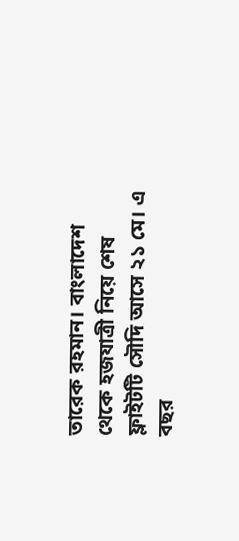তারেক রহমান। বাংলাদেশ থেকে হজযাত্রী নিয়ে শেষ ফ্লাইটটি সৌদি আসে ২১ মে। এ বছর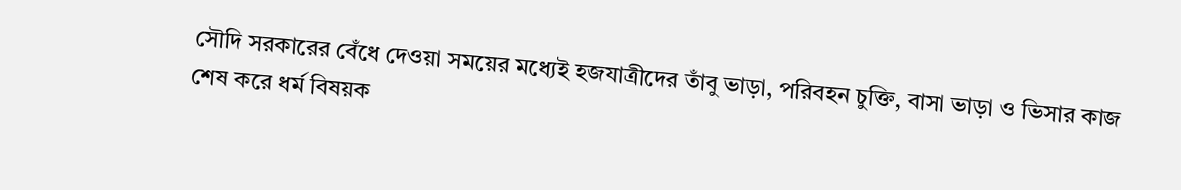সৌদি সরকারের বেঁধে দেওয়া সময়ের মধ্যেই হজযাত্রীদের তাঁবু ভাড়া, পরিবহন চুক্তি, বাসা ভাড়া ও ভিসার কাজ শেষ করে ধর্ম বিষয়ক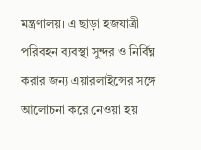মন্ত্রণালয়। এ ছাড়া হজযাত্রী পরিবহন ব্যবস্থা সুন্দর ও নির্বিঘ্ন করার জন্য এয়ারলাইন্সের সঙ্গে আলোচনা করে নেওয়া হয়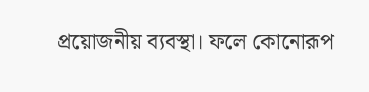প্রয়োজনীয় ব্যবস্থা। ফলে কোনোরূপ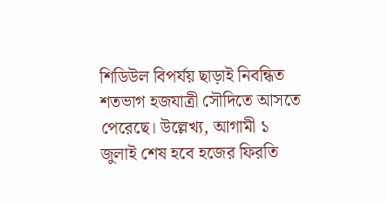শিডিউল বিপর্যয় ছাড়াই নিবন্ধিত শতভাগ হজযাত্রী সৌদিতে আসতে পেরেছে। উল্লেখ্য, আগামী ১ জুলাই শেষ হবে হজের ফিরতি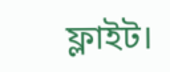ফ্লাইট।